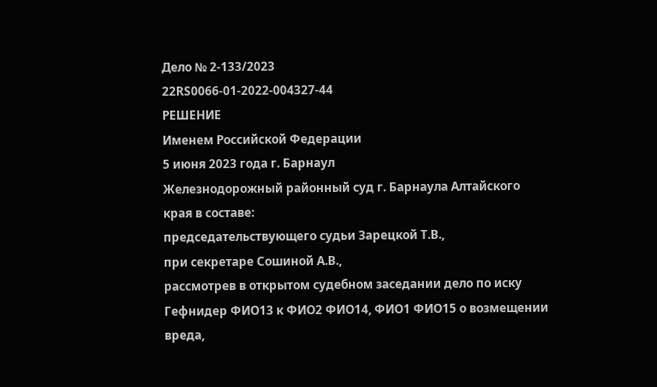Дело № 2-133/2023
22RS0066-01-2022-004327-44
РЕШЕНИЕ
Именем Российской Федерации
5 июня 2023 года г. Барнаул
Железнодорожный районный суд г. Барнаула Алтайского края в составе:
председательствующего судьи Зарецкой Т.В.,
при секретаре Сошиной А.В.,
рассмотрев в открытом судебном заседании дело по иску Гефнидер ФИО13 к ФИО2 ФИО14, ФИО1 ФИО15 о возмещении вреда,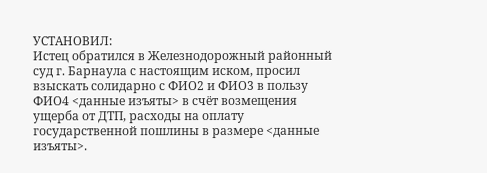УСТАНОВИЛ:
Истец обратился в Железнодорожный районный суд г. Барнаула с настоящим иском, просил взыскать солидарно с ФИО2 и ФИО3 в пользу ФИО4 <данные изъяты> в счёт возмещения ущерба от ДТП, расходы на оплату государственной пошлины в размере <данные изъяты>.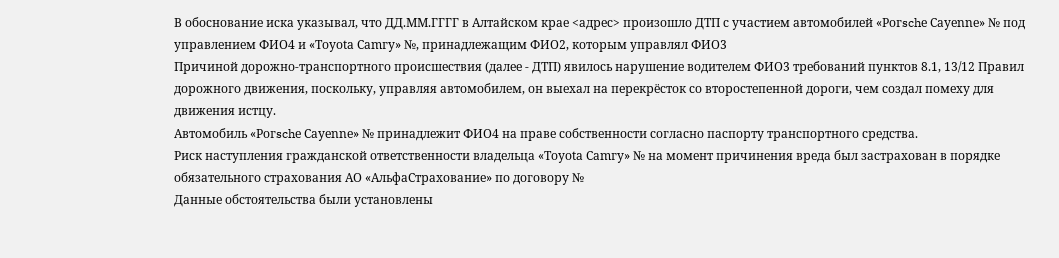В обоснование иска указывал, что ДД.ММ.ГГГГ в Алтайском крае <адрес> произошло ДТП с участием автомобилей «Рогschе Сауеnnе» № под управлением ФИО4 и «Тоуоtа Саmгу» №, принадлежащим ФИО2, которым управлял ФИО3
Причиной дорожно-транспортного происшествия (далее - ДТП) явилось нарушение водителем ФИО3 требований пунктов 8.1, 13/12 Правил дорожного движения, поскольку, управляя автомобилем, он выехал на перекрёсток со второстепенной дороги, чем создал помеху для движения истцу.
Автомобиль «Рогschе Сауеnnе» № принадлежит ФИО4 на праве собственности согласно паспорту транспортного средства.
Риск наступления гражданской ответственности владельца «Тоуоtа Саmгу» № на момент причинения вреда был застрахован в порядке обязательного страхования АО «АльфаСтрахование» по договору №
Данные обстоятельства были установлены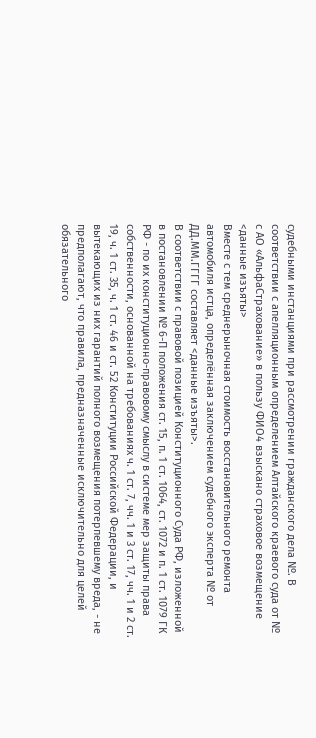судебными инстанциями при рассмотрении гражданского дела №. В соответствии с апелляционным определением Алтайского краевого суда от № с АО «АльфаСтрахование» в пользу ФИО4 взыскано страховое возмещение <данные изъяты>
Вместе с тем среднерыночная стоимость восстановительного ремонта автомобиля истца, определённая заключением судебного эксперта № от ДД.ММ.ГГГГ составляет <данные изъяты>.
В соответствии с правовой позицией Конституционного Суда РФ, изложенной в постановлении № 6-П положения ст. 15, п. 1 ст. 1064, ст. 1072 и п. 1 ст. 1079 ГК РФ - по их конституционно-правовому смыслу в системе мер защиты права собственности, основанной на требованиях ч. 1 ст. 7, чч. 1 и 3 ст. 17, чч. 1 и 2 ст. 19, ч. 1 ст. 35, ч. 1 ст. 46 и ст. 52 Конституции Российской Федерации, и вытекающих из них гарантий полного возмещения потерпевшему вреда, - не предполагают, что правила, предназначенные исключительно для целей обязательного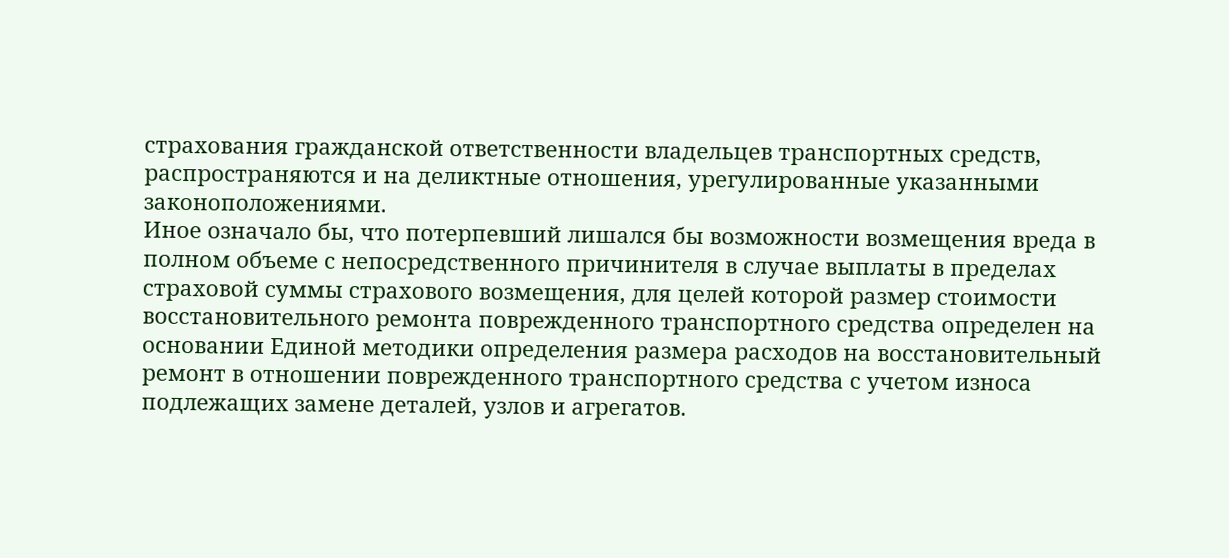страхования гражданской ответственности владельцев транспортных средств, распространяются и на деликтные отношения, урегулированные указанными законоположениями.
Иное означало бы, что потерпевший лишался бы возможности возмещения вреда в полном объеме с непосредственного причинителя в случае выплаты в пределах страховой суммы страхового возмещения, для целей которой размер стоимости восстановительного ремонта поврежденного транспортного средства определен на основании Единой методики определения размера расходов на восстановительный ремонт в отношении поврежденного транспортного средства с учетом износа подлежащих замене деталей, узлов и агрегатов.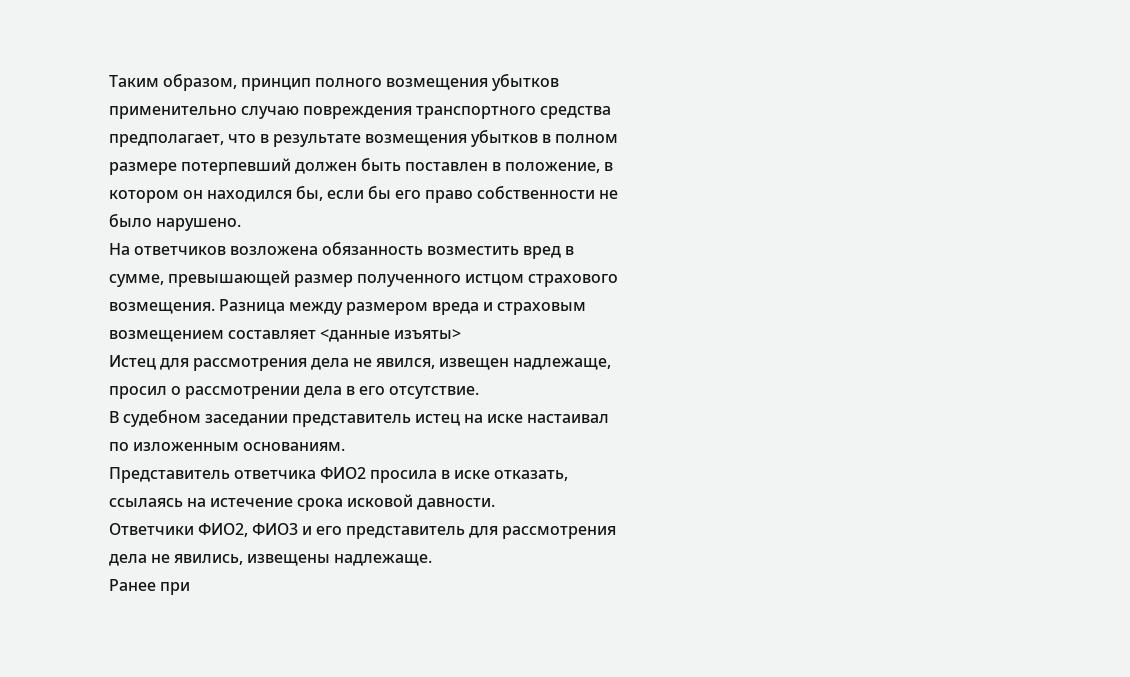Таким образом, принцип полного возмещения убытков применительно случаю повреждения транспортного средства предполагает, что в результате возмещения убытков в полном размере потерпевший должен быть поставлен в положение, в котором он находился бы, если бы его право собственности не было нарушено.
На ответчиков возложена обязанность возместить вред в сумме, превышающей размер полученного истцом страхового возмещения. Разница между размером вреда и страховым возмещением составляет <данные изъяты>
Истец для рассмотрения дела не явился, извещен надлежаще, просил о рассмотрении дела в его отсутствие.
В судебном заседании представитель истец на иске настаивал по изложенным основаниям.
Представитель ответчика ФИО2 просила в иске отказать, ссылаясь на истечение срока исковой давности.
Ответчики ФИО2, ФИО3 и его представитель для рассмотрения дела не явились, извещены надлежаще.
Ранее при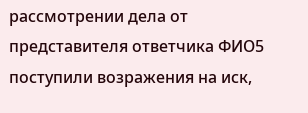рассмотрении дела от представителя ответчика ФИО5 поступили возражения на иск,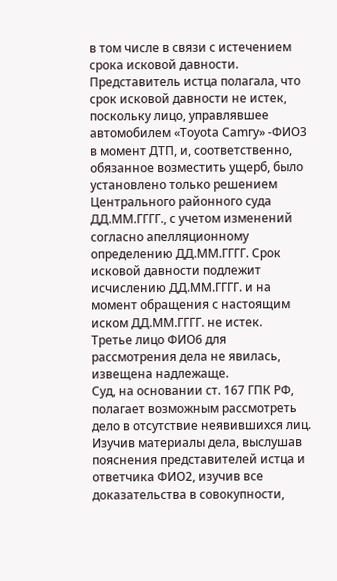в том числе в связи с истечением срока исковой давности.
Представитель истца полагала, что срок исковой давности не истек, поскольку лицо, управлявшее автомобилем «Тоуоtа Саmгу» -ФИО3 в момент ДТП, и, соответственно, обязанное возместить ущерб, было установлено только решением Центрального районного суда ДД.ММ.ГГГГ., с учетом изменений согласно апелляционному определению ДД.ММ.ГГГГ. Срок исковой давности подлежит исчислению ДД.ММ.ГГГГ. и на момент обращения с настоящим иском ДД.ММ.ГГГГ. не истек.
Третье лицо ФИО6 для рассмотрения дела не явилась, извещена надлежаще.
Суд, на основании ст. 167 ГПК РФ, полагает возможным рассмотреть дело в отсутствие неявившихся лиц.
Изучив материалы дела, выслушав пояснения представителей истца и ответчика ФИО2, изучив все доказательства в совокупности,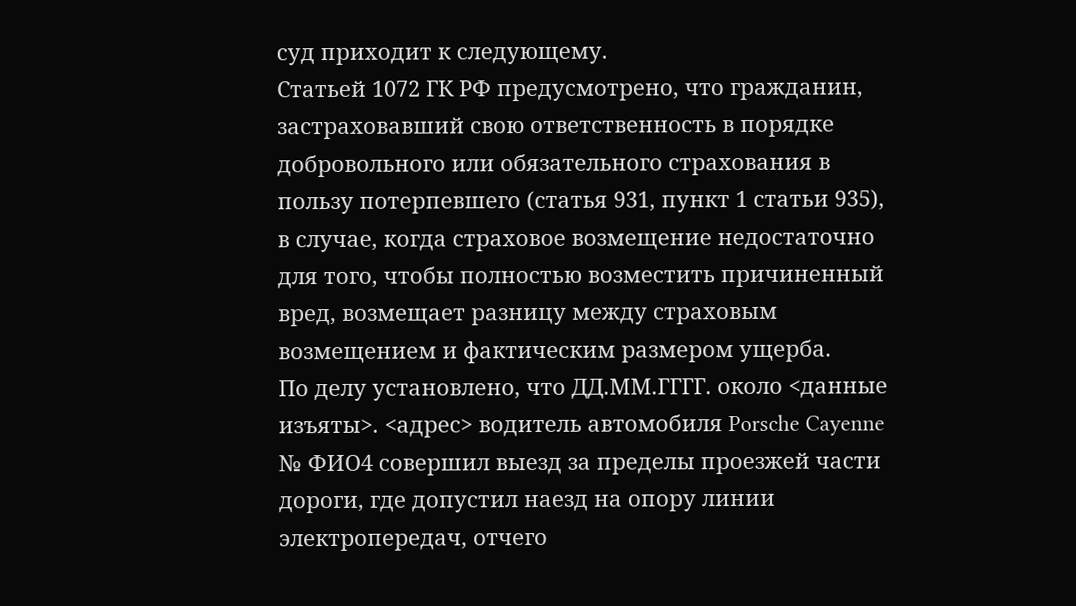суд приходит к следующему.
Статьей 1072 ГК РФ предусмотрено, что гражданин, застраховавший свою ответственность в порядке добровольного или обязательного страхования в пользу потерпевшего (статья 931, пункт 1 статьи 935), в случае, когда страховое возмещение недостаточно для того, чтобы полностью возместить причиненный вред, возмещает разницу между страховым возмещением и фактическим размером ущерба.
По делу установлено, что ДД.ММ.ГГГГ. около <данные изъяты>. <адрес> водитель автомобиля Porsche Cayenne № ФИО4 совершил выезд за пределы проезжей части дороги, где допустил наезд на опору линии электропередач, отчего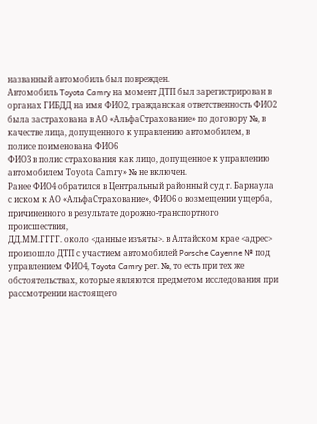названный автомобиль был поврежден.
Автомобиль Toyota Camry на момент ДТП был зарегистрирован в органах ГИБДД на имя ФИО2, гражданская ответственность ФИО2 была застрахована в АО «АльфаСтрахование» по договору №, в качестве лица, допущенного к управлению автомобилем, в полисе поименована ФИО6
ФИО3 в полис страхования как лицо, допущенное к управлению автомобилем Тоуоtа Саmгу» № не включен.
Ранее ФИО4 обратился в Центральный районный суд г. Барнаула с иском к АО «АльфаСтрахование», ФИО6 о возмещении ущерба, причиненного в результате дорожно-транспортного происшествия,
ДД.ММ.ГГГГ. около <данные изъяты>. в Алтайском крае <адрес> произошло ДТП с участием автомобилей Porsche Cayenne № под управлением ФИО4, Toyota Camry рег. №, то есть при тех же обстоятельствах, которые являются предметом исследования при рассмотрении настоящего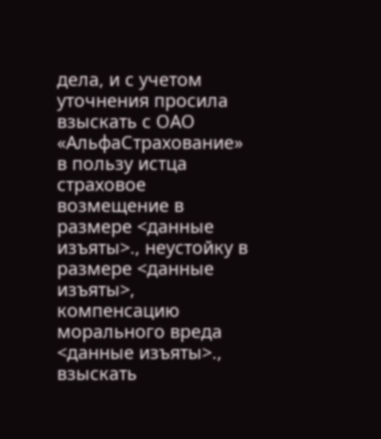дела, и с учетом уточнения просила взыскать с ОАО «АльфаСтрахование» в пользу истца страховое возмещение в размере <данные изъяты>., неустойку в размере <данные изъяты>, компенсацию морального вреда <данные изъяты>., взыскать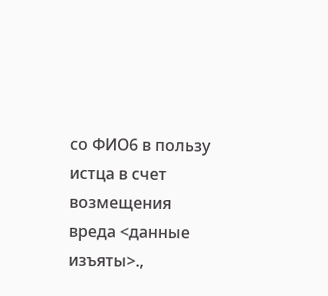со ФИО6 в пользу истца в счет возмещения вреда <данные изъяты>.,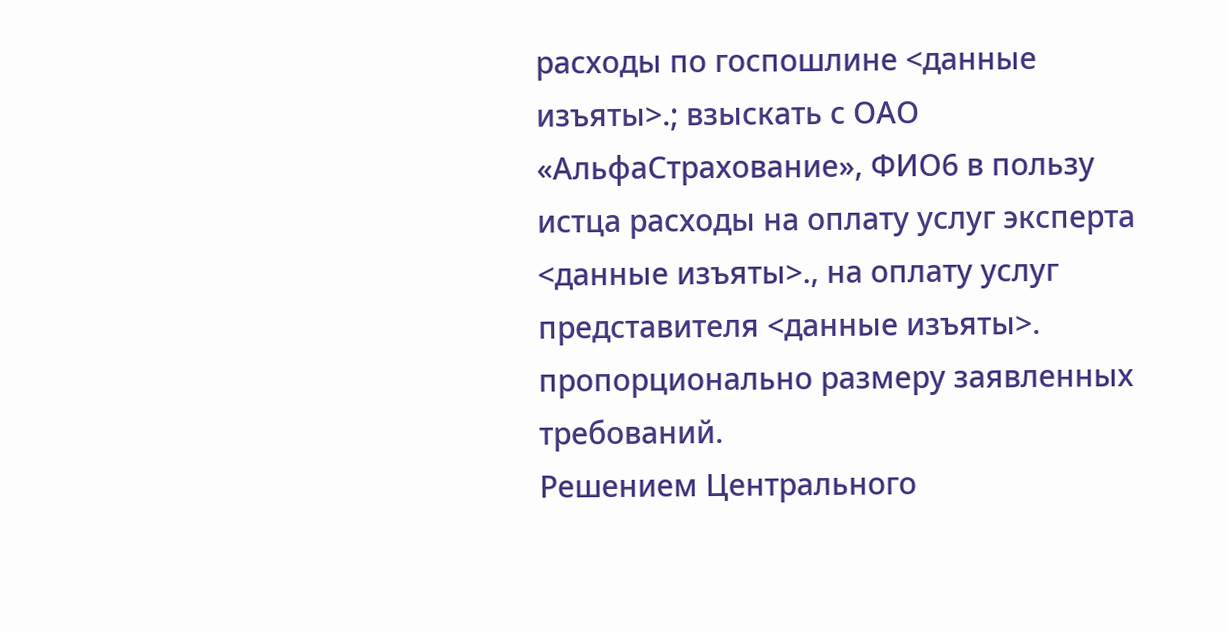расходы по госпошлине <данные изъяты>.; взыскать с ОАО «АльфаСтрахование», ФИО6 в пользу истца расходы на оплату услуг эксперта <данные изъяты>., на оплату услуг представителя <данные изъяты>. пропорционально размеру заявленных требований.
Решением Центрального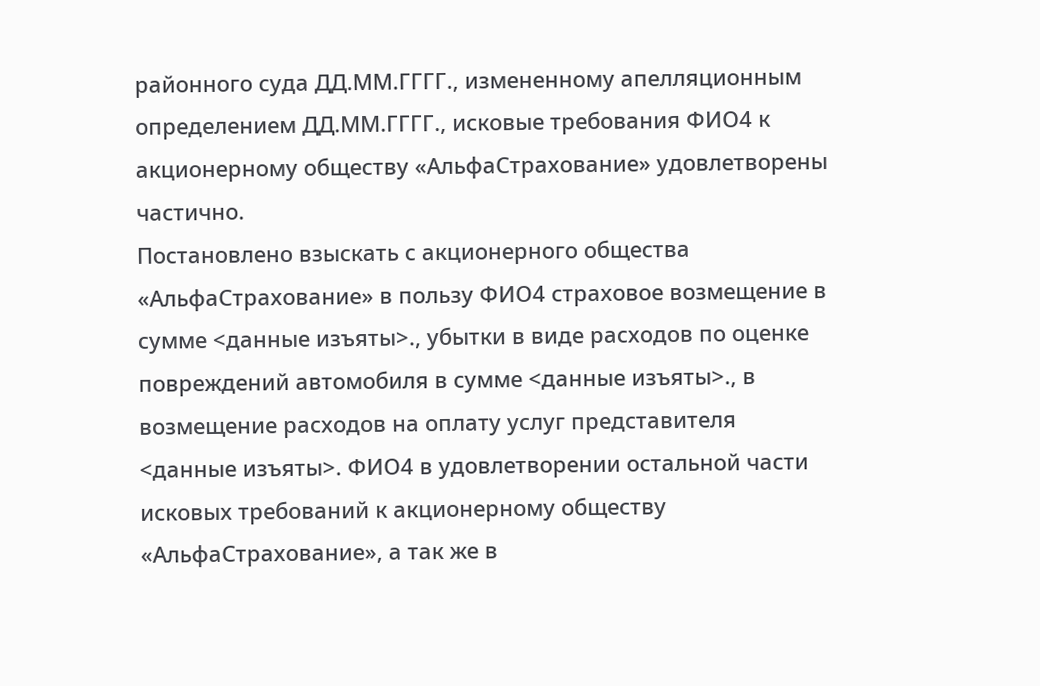районного суда ДД.ММ.ГГГГ., измененному апелляционным определением ДД.ММ.ГГГГ., исковые требования ФИО4 к акционерному обществу «АльфаСтрахование» удовлетворены частично.
Постановлено взыскать с акционерного общества «АльфаСтрахование» в пользу ФИО4 страховое возмещение в сумме <данные изъяты>., убытки в виде расходов по оценке повреждений автомобиля в сумме <данные изъяты>., в возмещение расходов на оплату услуг представителя <данные изъяты>. ФИО4 в удовлетворении остальной части исковых требований к акционерному обществу «АльфаСтрахование», а так же в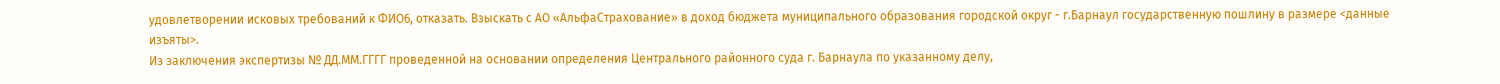удовлетворении исковых требований к ФИО6, отказать. Взыскать с АО «АльфаСтрахование» в доход бюджета муниципального образования городской округ - г.Барнаул государственную пошлину в размере <данные изъяты>.
Из заключения экспертизы № ДД.ММ.ГГГГ проведенной на основании определения Центрального районного суда г. Барнаула по указанному делу,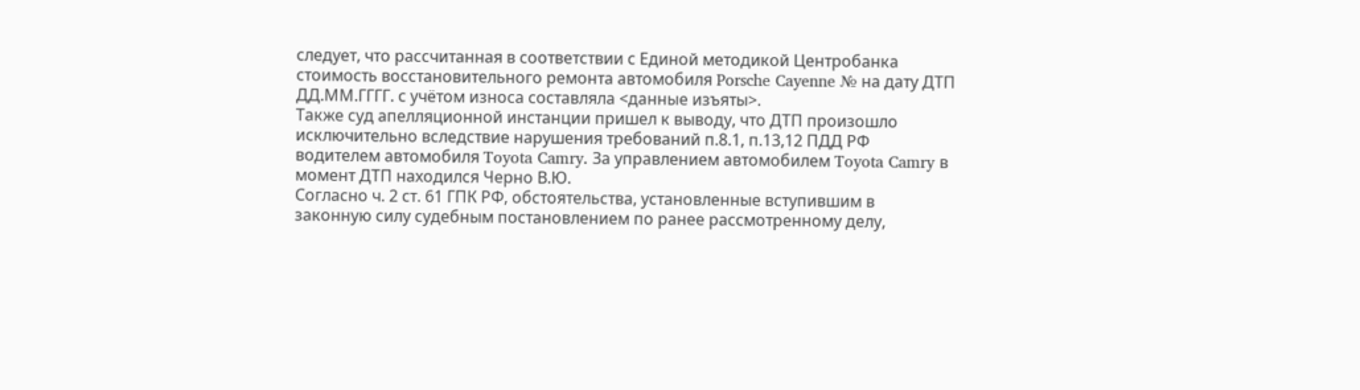следует, что рассчитанная в соответствии с Единой методикой Центробанка стоимость восстановительного ремонта автомобиля Porsche Cayenne № на дату ДТП ДД.ММ.ГГГГ. с учётом износа составляла <данные изъяты>.
Также суд апелляционной инстанции пришел к выводу, что ДТП произошло исключительно вследствие нарушения требований п.8.1, п.13,12 ПДД РФ водителем автомобиля Toyota Camry. За управлением автомобилем Toyota Camry в момент ДТП находился Черно В.Ю.
Согласно ч. 2 ст. 61 ГПК РФ, обстоятельства, установленные вступившим в законную силу судебным постановлением по ранее рассмотренному делу,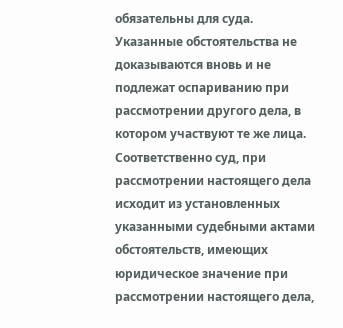обязательны для суда. Указанные обстоятельства не доказываются вновь и не подлежат оспариванию при рассмотрении другого дела, в котором участвуют те же лица.
Соответственно суд, при рассмотрении настоящего дела исходит из установленных указанными судебными актами обстоятельств, имеющих юридическое значение при рассмотрении настоящего дела,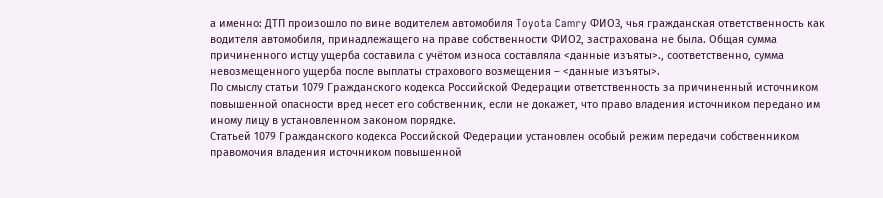а именно: ДТП произошло по вине водителем автомобиля Toyota Camry ФИО3, чья гражданская ответственность как водителя автомобиля, принадлежащего на праве собственности ФИО2, застрахована не была. Общая сумма причиненного истцу ущерба составила с учётом износа составляла <данные изъяты>., соответственно, сумма невозмещенного ущерба после выплаты страхового возмещения – <данные изъяты>.
По смыслу статьи 1079 Гражданского кодекса Российской Федерации ответственность за причиненный источником повышенной опасности вред несет его собственник, если не докажет, что право владения источником передано им иному лицу в установленном законом порядке.
Статьей 1079 Гражданского кодекса Российской Федерации установлен особый режим передачи собственником правомочия владения источником повышенной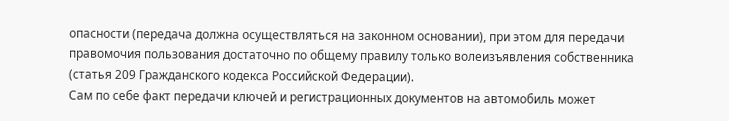опасности (передача должна осуществляться на законном основании), при этом для передачи правомочия пользования достаточно по общему правилу только волеизъявления собственника (статья 209 Гражданского кодекса Российской Федерации).
Сам по себе факт передачи ключей и регистрационных документов на автомобиль может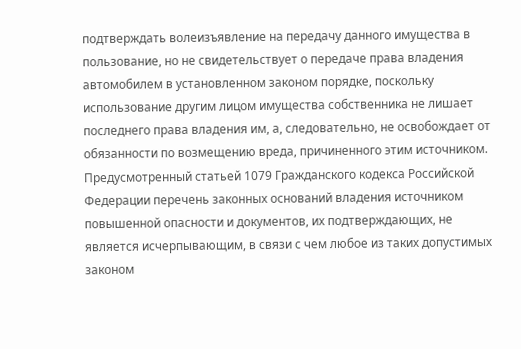подтверждать волеизъявление на передачу данного имущества в пользование, но не свидетельствует о передаче права владения автомобилем в установленном законом порядке, поскольку использование другим лицом имущества собственника не лишает последнего права владения им, а, следовательно, не освобождает от обязанности по возмещению вреда, причиненного этим источником.
Предусмотренный статьей 1079 Гражданского кодекса Российской Федерации перечень законных оснований владения источником повышенной опасности и документов, их подтверждающих, не является исчерпывающим, в связи с чем любое из таких допустимых законом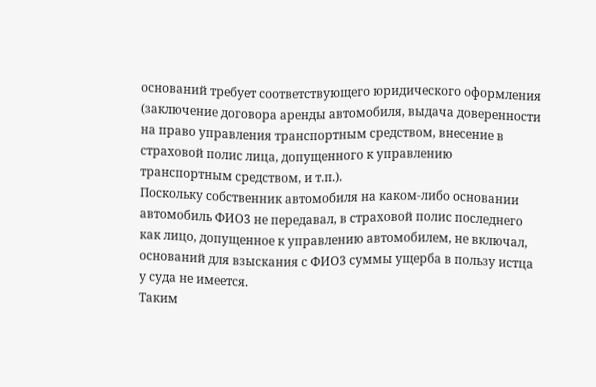оснований требует соответствующего юридического оформления (заключение договора аренды автомобиля, выдача доверенности на право управления транспортным средством, внесение в страховой полис лица, допущенного к управлению транспортным средством, и т.п.).
Поскольку собственник автомобиля на каком-либо основании автомобиль ФИО3 не передавал, в страховой полис последнего как лицо, допущенное к управлению автомобилем, не включал, оснований для взыскания с ФИО3 суммы ущерба в пользу истца у суда не имеется.
Таким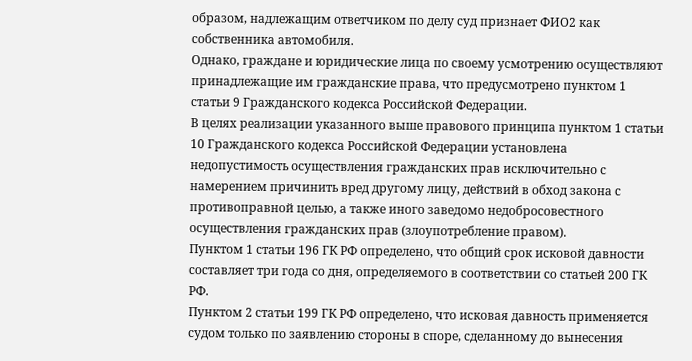образом, надлежащим ответчиком по делу суд признает ФИО2 как собственника автомобиля.
Однако, граждане и юридические лица по своему усмотрению осуществляют принадлежащие им гражданские права, что предусмотрено пунктом 1 статьи 9 Гражданского кодекса Российской Федерации.
В целях реализации указанного выше правового принципа пунктом 1 статьи 10 Гражданского кодекса Российской Федерации установлена недопустимость осуществления гражданских прав исключительно с намерением причинить вред другому лицу, действий в обход закона с противоправной целью, а также иного заведомо недобросовестного осуществления гражданских прав (злоупотребление правом).
Пунктом 1 статьи 196 ГК РФ определено, что общий срок исковой давности составляет три года со дня, определяемого в соответствии со статьей 200 ГК РФ.
Пунктом 2 статьи 199 ГК РФ определено, что исковая давность применяется судом только по заявлению стороны в споре, сделанному до вынесения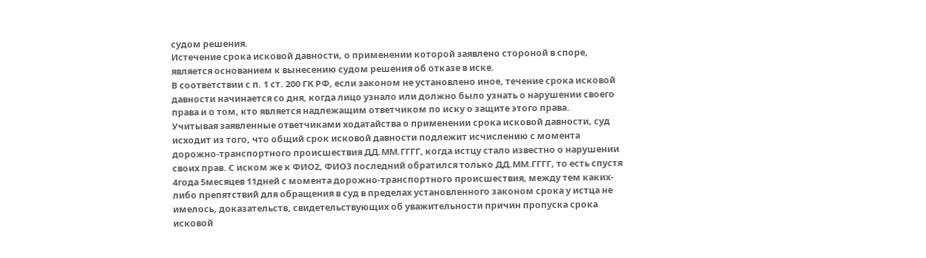судом решения.
Истечение срока исковой давности, о применении которой заявлено стороной в споре, является основанием к вынесению судом решения об отказе в иске.
В соответствии с п. 1 ст. 200 ГК РФ, если законом не установлено иное, течение срока исковой давности начинается со дня, когда лицо узнало или должно было узнать о нарушении своего права и о том, кто является надлежащим ответчиком по иску о защите этого права.
Учитывая заявленные ответчиками ходатайства о применении срока исковой давности, суд исходит из того, что общий срок исковой давности подлежит исчислению с момента дорожно-транспортного происшествия ДД.ММ.ГГГГ, когда истцу стало известно о нарушении своих прав. С иском же к ФИО2, ФИО3 последний обратился только ДД.ММ.ГГГГ, то есть спустя 4года 5месяцев 11дней с момента дорожно-транспортного происшествия, между тем каких-либо препятствий для обращения в суд в пределах установленного законом срока у истца не имелось, доказательств, свидетельствующих об уважительности причин пропуска срока исковой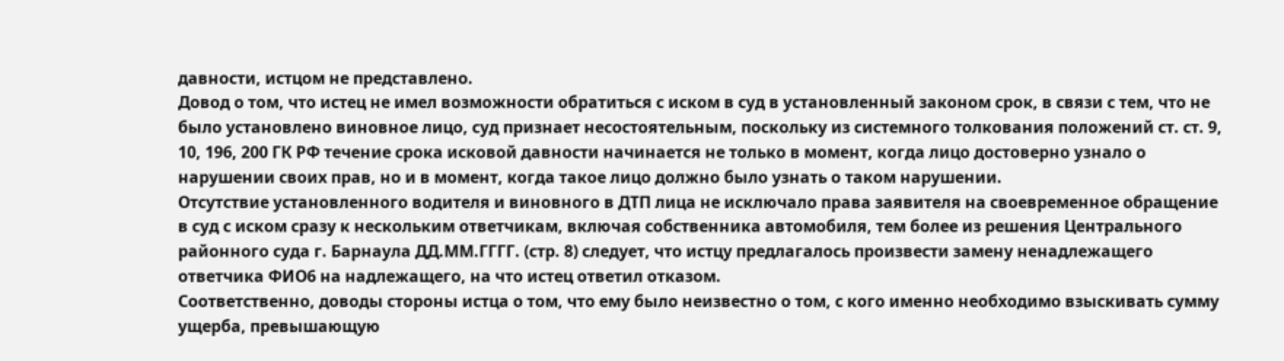давности, истцом не представлено.
Довод о том, что истец не имел возможности обратиться с иском в суд в установленный законом срок, в связи с тем, что не было установлено виновное лицо, суд признает несостоятельным, поскольку из системного толкования положений ст. ст. 9, 10, 196, 200 ГК РФ течение срока исковой давности начинается не только в момент, когда лицо достоверно узнало о нарушении своих прав, но и в момент, когда такое лицо должно было узнать о таком нарушении.
Отсутствие установленного водителя и виновного в ДТП лица не исключало права заявителя на своевременное обращение в суд с иском сразу к нескольким ответчикам, включая собственника автомобиля, тем более из решения Центрального районного суда г. Барнаула ДД.ММ.ГГГГ. (стр. 8) следует, что истцу предлагалось произвести замену ненадлежащего ответчика ФИО6 на надлежащего, на что истец ответил отказом.
Соответственно, доводы стороны истца о том, что ему было неизвестно о том, с кого именно необходимо взыскивать сумму ущерба, превышающую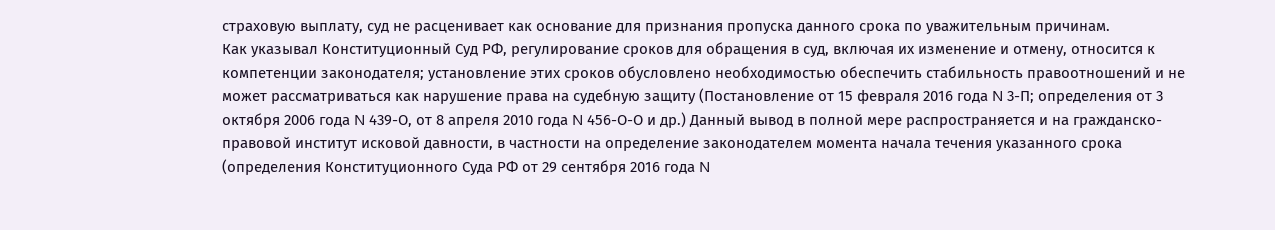страховую выплату, суд не расценивает как основание для признания пропуска данного срока по уважительным причинам.
Как указывал Конституционный Суд РФ, регулирование сроков для обращения в суд, включая их изменение и отмену, относится к компетенции законодателя; установление этих сроков обусловлено необходимостью обеспечить стабильность правоотношений и не может рассматриваться как нарушение права на судебную защиту (Постановление от 15 февраля 2016 года N 3-П; определения от 3 октября 2006 года N 439-О, от 8 апреля 2010 года N 456-О-О и др.) Данный вывод в полной мере распространяется и на гражданско-правовой институт исковой давности, в частности на определение законодателем момента начала течения указанного срока (определения Конституционного Суда РФ от 29 сентября 2016 года N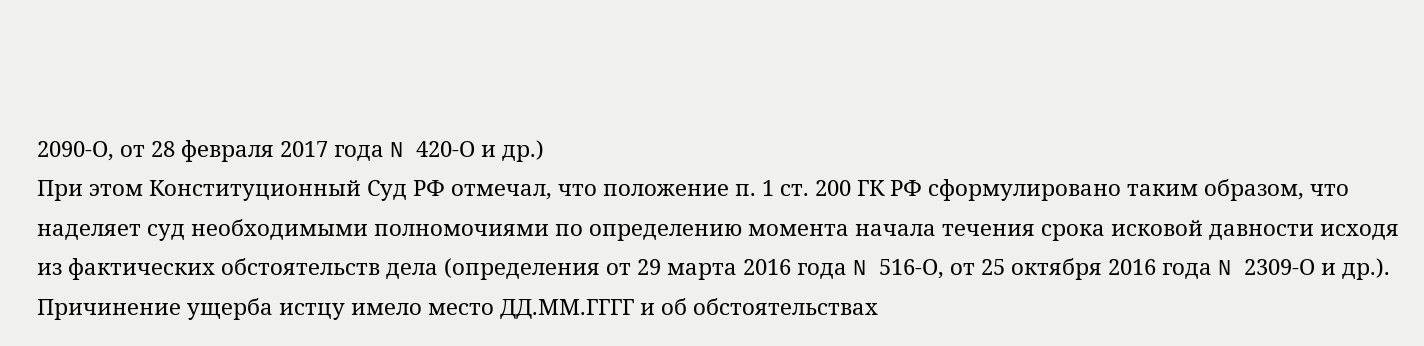2090-О, от 28 февраля 2017 года N 420-О и др.)
При этом Конституционный Суд РФ отмечал, что положение п. 1 ст. 200 ГК РФ сформулировано таким образом, что наделяет суд необходимыми полномочиями по определению момента начала течения срока исковой давности исходя из фактических обстоятельств дела (определения от 29 марта 2016 года N 516-О, от 25 октября 2016 года N 2309-О и др.).
Причинение ущерба истцу имело место ДД.ММ.ГГГГ и об обстоятельствах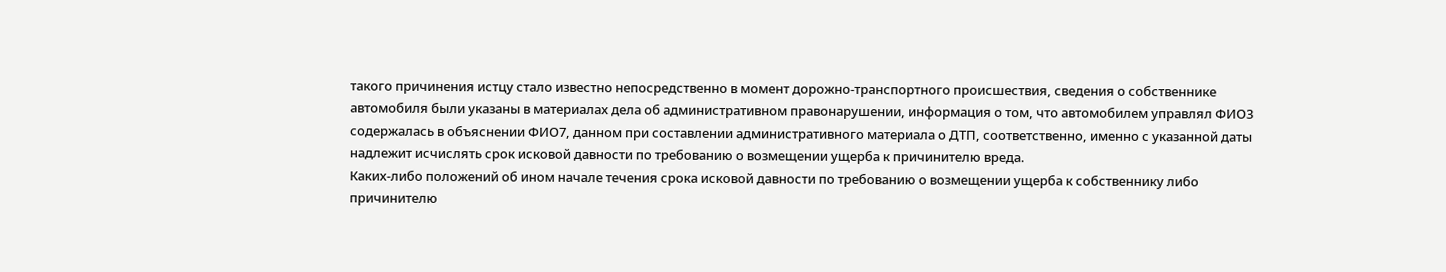такого причинения истцу стало известно непосредственно в момент дорожно-транспортного происшествия, сведения о собственнике автомобиля были указаны в материалах дела об административном правонарушении, информация о том, что автомобилем управлял ФИО3 содержалась в объяснении ФИО7, данном при составлении административного материала о ДТП, соответственно, именно с указанной даты надлежит исчислять срок исковой давности по требованию о возмещении ущерба к причинителю вреда.
Каких-либо положений об ином начале течения срока исковой давности по требованию о возмещении ущерба к собственнику либо причинителю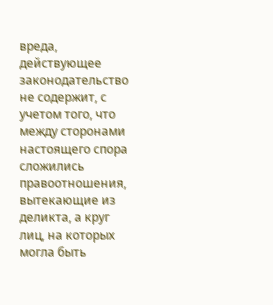вреда, действующее законодательство не содержит, с учетом того, что между сторонами настоящего спора сложились правоотношения, вытекающие из деликта, а круг лиц, на которых могла быть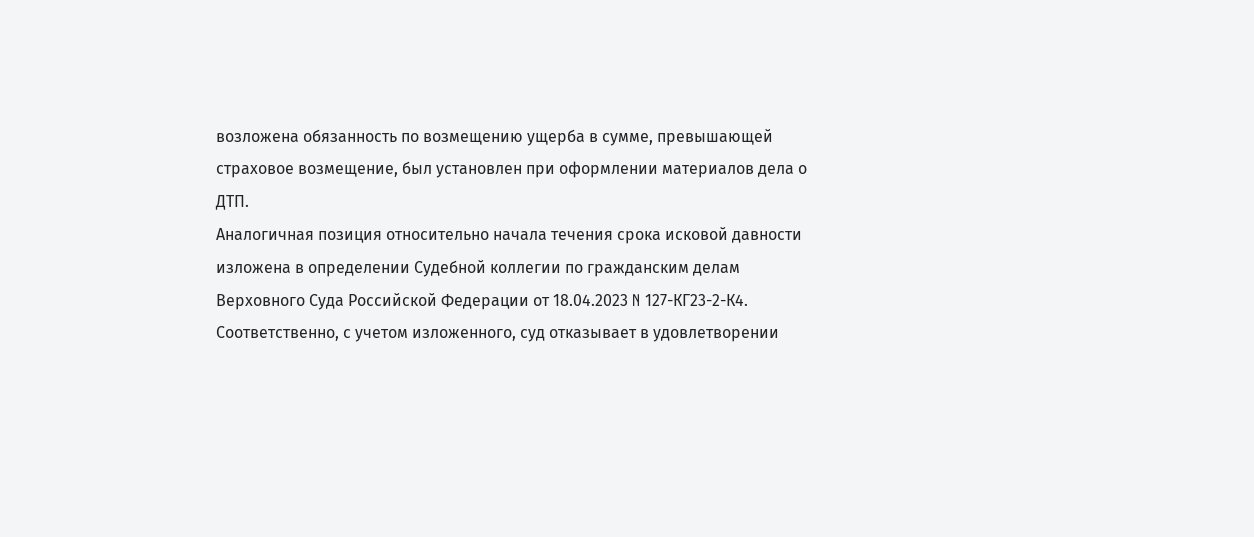возложена обязанность по возмещению ущерба в сумме, превышающей страховое возмещение, был установлен при оформлении материалов дела о ДТП.
Аналогичная позиция относительно начала течения срока исковой давности изложена в определении Судебной коллегии по гражданским делам Верховного Суда Российской Федерации от 18.04.2023 N 127-КГ23-2-К4.
Соответственно, с учетом изложенного, суд отказывает в удовлетворении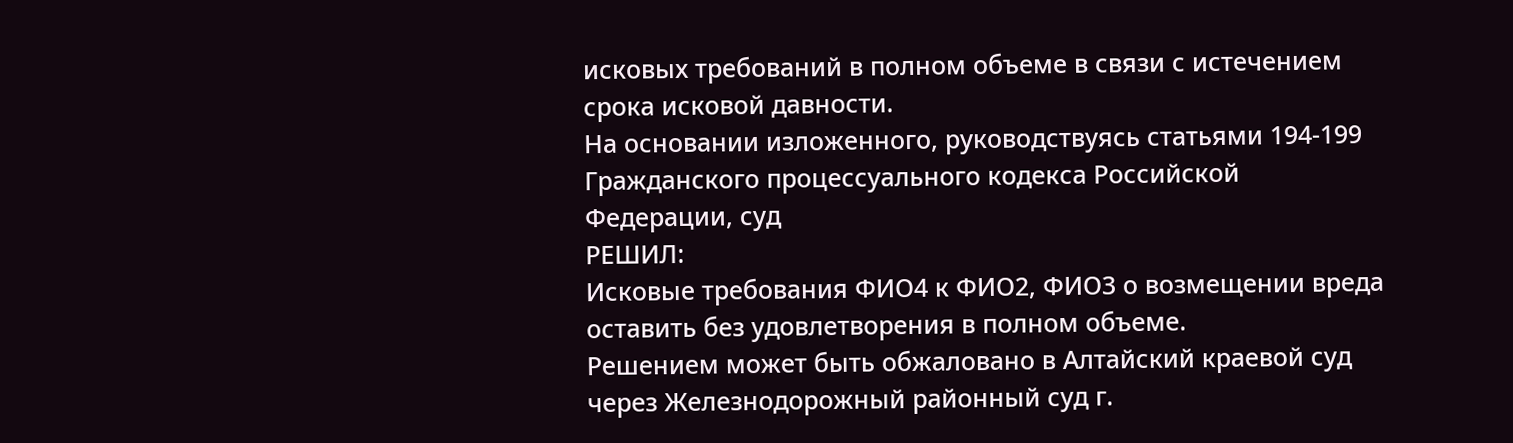исковых требований в полном объеме в связи с истечением срока исковой давности.
На основании изложенного, руководствуясь статьями 194-199 Гражданского процессуального кодекса Российской Федерации, суд
РЕШИЛ:
Исковые требования ФИО4 к ФИО2, ФИО3 о возмещении вреда оставить без удовлетворения в полном объеме.
Решением может быть обжаловано в Алтайский краевой суд через Железнодорожный районный суд г.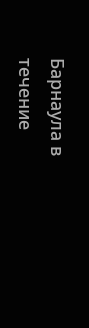Барнаула в течение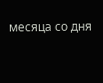месяца со дня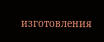изготовления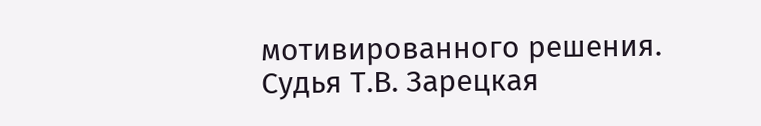мотивированного решения.
Судья Т.В. Зарецкая